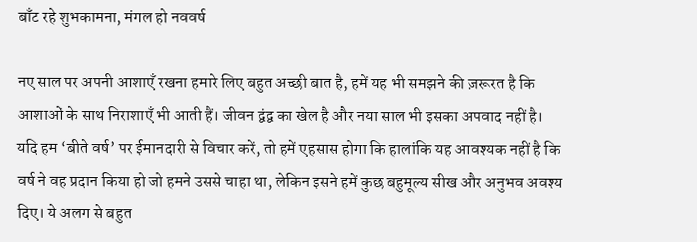बाँट रहे शुभकामना, मंगल हो नववर्ष

नए साल पर अपनी आशाएँ रखना हमारे लिए बहुत अच्छी बात है, हमें यह भी समझने की ज़रूरत है कि आशाओं के साथ निराशाएँ भी आती हैं। जीवन द्वंद्व का खेल है और नया साल भी इसका अपवाद नहीं है। यदि हम ‘बीते वर्ष’ पर ईमानदारी से विचार करें, तो हमें एहसास होगा कि हालांकि यह आवश्यक नहीं है कि वर्ष ने वह प्रदान किया हो जो हमने उससे चाहा था, लेकिन इसने हमें कुछ बहुमूल्य सीख और अनुभव अवश्य दिए। ये अलग से बहुत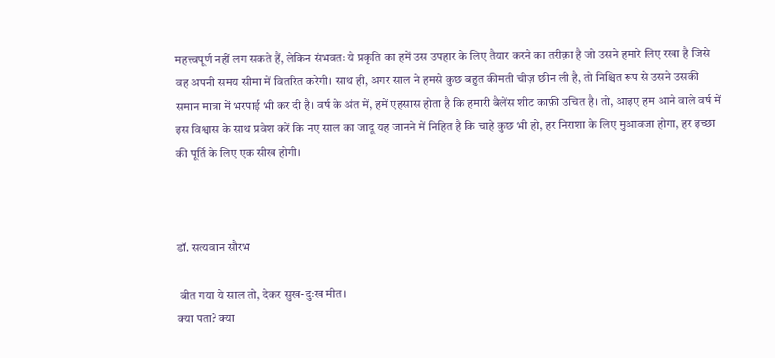महत्त्वपूर्ण नहीं लग सकते हैं, लेकिन संभवतः ये प्रकृति का हमें उस उपहार के लिए तैयार करने का तरीक़ा है जो उसने हमारे लिए रखा है जिसे वह अपनी समय सीमा में वितरित करेगी। साथ ही, अगर साल ने हमसे कुछ बहुत कीमती चीज़ छीन ली है, तो निश्चित रूप से उसने उसकी समान मात्रा में भरपाई भी कर दी है। वर्ष के अंत में, हमें एहसास होता है कि हमारी बैलेंस शीट काफ़ी उचित है। तो, आइए हम आने वाले वर्ष में इस विश्वास के साथ प्रवेश करें कि नए साल का जादू यह जानने में निहित है कि चाहे कुछ भी हो, हर निराशा के लिए मुआवजा होगा, हर इच्छा की पूर्ति के लिए एक सीख होगी।



डॉ. सत्यवान सौरभ

 बीत गया ये साल तो, देकर सुख-दुःख मीत।
क्या पता? क्या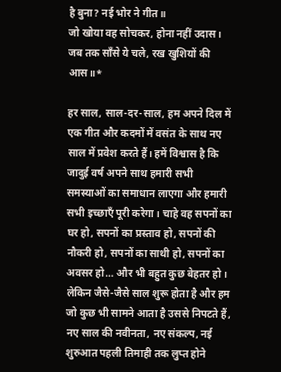है बुना? नई भोर ने गीत॥
जो खोया वह सोचकर, होना नहीं उदास।
जब तक साँसे ये चले, रख खुशियों की आस॥*

हर साल, साल-दर-साल, हम अपने दिल में एक गीत और कदमों में वसंत के साथ नए साल में प्रवेश करते हैं। हमें विश्वास है कि जादुई वर्ष अपने साथ हमारी सभी समस्याओं का समाधान लाएगा और हमारी सभी इच्छाएँ पूरी करेगा। चाहे वह सपनों का घर हो, सपनों का प्रस्ताव हो, सपनों की नौकरी हो, सपनों का साथी हो, सपनों का अवसर हो… और भी बहुत कुछ बेहतर हो। लेकिन जैसे-जैसे साल शुरू होता है और हम जो कुछ भी सामने आता है उससे निपटते हैं, नए साल की नवीनता, नए संकल्प, नई शुरुआत पहली तिमाही तक लुप्त होने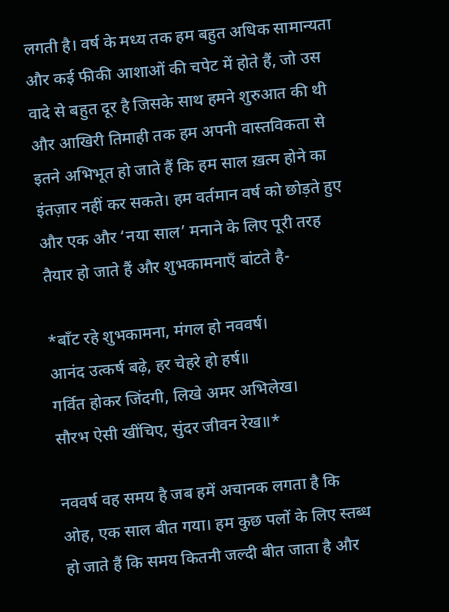लगती है। वर्ष के मध्य तक हम बहुत अधिक सामान्यता और कई फीकी आशाओं की चपेट में होते हैं, जो उस वादे से बहुत दूर है जिसके साथ हमने शुरुआत की थी और आखिरी तिमाही तक हम अपनी वास्तविकता से इतने अभिभूत हो जाते हैं कि हम साल ख़त्म होने का इंतज़ार नहीं कर सकते। हम वर्तमान वर्ष को छोड़ते हुए और एक और ‘नया साल’ मनाने के लिए पूरी तरह तैयार हो जाते हैं और शुभकामनाएँ बांटते है-

*बाँट रहे शुभकामना, मंगल हो नववर्ष।
आनंद उत्कर्ष बढ़े, हर चेहरे हो हर्ष॥
गर्वित होकर जिंदगी, लिखे अमर अभिलेख।
सौरभ ऐसी खींचिए, सुंदर जीवन रेख॥*

नववर्ष वह समय है जब हमें अचानक लगता है कि ओह, एक साल बीत गया। हम कुछ पलों के लिए स्तब्ध हो जाते हैं कि समय कितनी जल्दी बीत जाता है और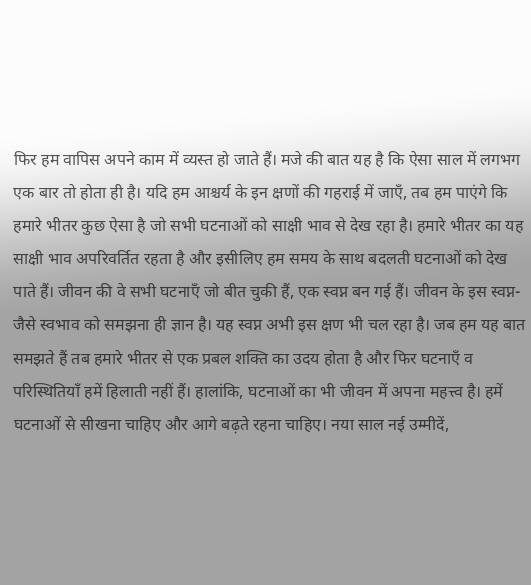फिर हम वापिस अपने काम में व्यस्त हो जाते हैं। मजे की बात यह है कि ऐसा साल में लगभग एक बार तो होता ही है। यदि हम आश्चर्य के इन क्षणों की गहराई में जाएँ, तब हम पाएंगे कि हमारे भीतर कुछ ऐसा है जो सभी घटनाओं को साक्षी भाव से देख रहा है। हमारे भीतर का यह साक्षी भाव अपरिवर्तित रहता है और इसीलिए हम समय के साथ बदलती घटनाओं को देख पाते हैं। जीवन की वे सभी घटनाएँ जो बीत चुकी हैं, एक स्वप्न बन गई हैं। जीवन के इस स्वप्न-जैसे स्वभाव को समझना ही ज्ञान है। यह स्वप्न अभी इस क्षण भी चल रहा है। जब हम यह बात समझते हैं तब हमारे भीतर से एक प्रबल शक्ति का उदय होता है और फिर घटनाएँ व परिस्थितियाँ हमें हिलाती नहीं हैं। हालांकि, घटनाओं का भी जीवन में अपना महत्त्व है। हमें घटनाओं से सीखना चाहिए और आगे बढ़ते रहना चाहिए। नया साल नई उम्मीदें,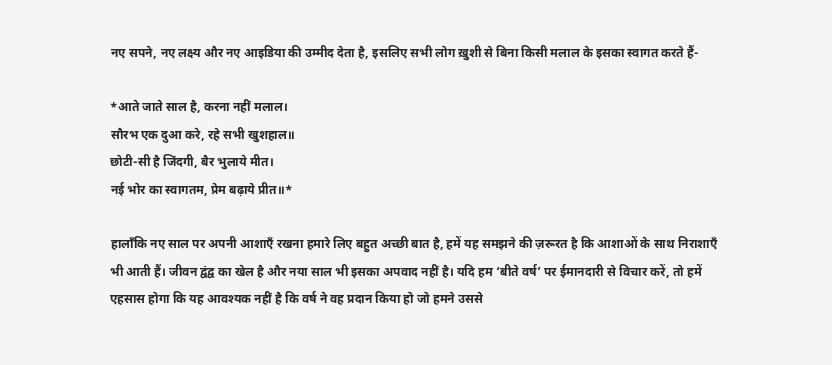नए सपने, नए लक्ष्य और नए आइडिया की उम्मीद देता है, इसलिए सभी लोग ख़ुशी से बिना किसी मलाल के इसका स्वागत करते हैं-

*आते जाते साल है, करना नहीं मलाल।
सौरभ एक दुआ करे, रहे सभी खुशहाल॥
छोटी-सी है जिंदगी, बैर भुलाये मीत।
नई भोर का स्वागतम, प्रेम बढ़ाये प्रीत॥*

हालाँकि नए साल पर अपनी आशाएँ रखना हमारे लिए बहुत अच्छी बात है, हमें यह समझने की ज़रूरत है कि आशाओं के साथ निराशाएँ भी आती हैं। जीवन द्वंद्व का खेल है और नया साल भी इसका अपवाद नहीं है। यदि हम ‘बीते वर्ष’ पर ईमानदारी से विचार करें, तो हमें एहसास होगा कि यह आवश्यक नहीं है कि वर्ष ने वह प्रदान किया हो जो हमने उससे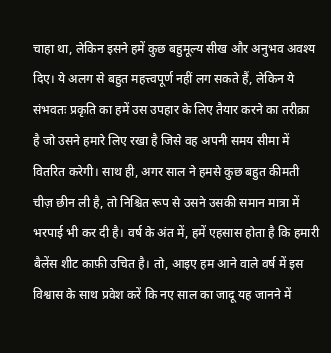चाहा था, लेकिन इसने हमें कुछ बहुमूल्य सीख और अनुभव अवश्य दिए। ये अलग से बहुत महत्त्वपूर्ण नहीं लग सकते हैं, लेकिन ये संभवतः प्रकृति का हमें उस उपहार के लिए तैयार करने का तरीक़ा है जो उसने हमारे लिए रखा है जिसे वह अपनी समय सीमा में वितरित करेगी। साथ ही, अगर साल ने हमसे कुछ बहुत कीमती चीज़ छीन ली है, तो निश्चित रूप से उसने उसकी समान मात्रा में भरपाई भी कर दी है। वर्ष के अंत में, हमें एहसास होता है कि हमारी बैलेंस शीट काफ़ी उचित है। तो, आइए हम आने वाले वर्ष में इस विश्वास के साथ प्रवेश करें कि नए साल का जादू यह जानने में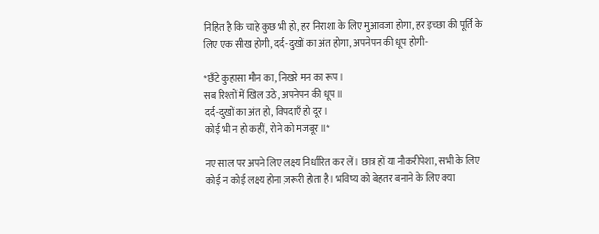निहित है कि चाहे कुछ भी हो, हर निराशा के लिए मुआवजा होगा, हर इच्छा की पूर्ति के लिए एक सीख होगी, दर्द-दुखों का अंत होगा, अपनेपन की धूप होगी-

*छँटे कुहासा मौन का, निखरे मन का रूप।
सब रिश्तों में खिल उठे, अपनेपन की धूप॥
दर्द-दुखों का अंत हो, विपदाएँ हो दूर।
कोई भी न हो कहीं, रोने को मजबूर॥*

नए साल पर अपने लिए लक्ष्य निर्धारित कर लें। छात्र हों या नौकरीपेशा, सभी के लिए कोई न कोई लक्ष्य होना ज़रूरी होता है। भविष्य को बेहतर बनाने के लिए क्या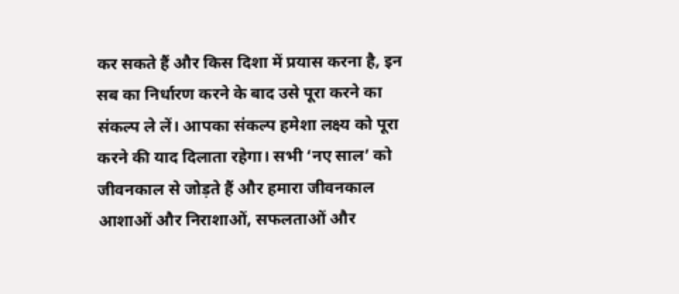कर सकते हैं और किस दिशा में प्रयास करना है, इन सब का निर्धारण करने के बाद उसे पूरा करने का संकल्प ले लें। आपका संकल्प हमेशा लक्ष्य को पूरा करने की याद दिलाता रहेगा। सभी ‘नए साल’ को जीवनकाल से जोड़ते हैं और हमारा जीवनकाल आशाओं और निराशाओं, सफलताओं और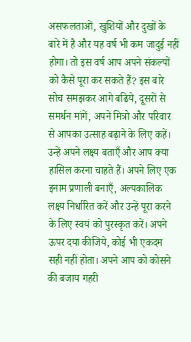असफलताओं, खुशियों और दुखों के बारे में है और यह वर्ष भी कम जादुई नहीं होगा। तो इस वर्ष आप अपने संकल्पों को कैसे पूरा कर सकते हैं? इस बारे सोच समझकर आगे बढिये, दूसरों से समर्थन मांगें, अपने मित्रो और परिवार से आपका उत्साह बढ़ाने के लिए कहें। उन्हें अपने लक्ष्य बताएँ और आप क्या हासिल करना चाहते हैं। अपने लिए एक इनाम प्रणाली बनाएँ, अल्पकालिक लक्ष्य निर्धारित करें और उन्हें पूरा करने के लिए स्वयं को पुरस्कृत करें। अपने ऊपर दया कीजिये, कोई भी एकदम सही नहीं होता। अपने आप को कोसने की बजाय गहरी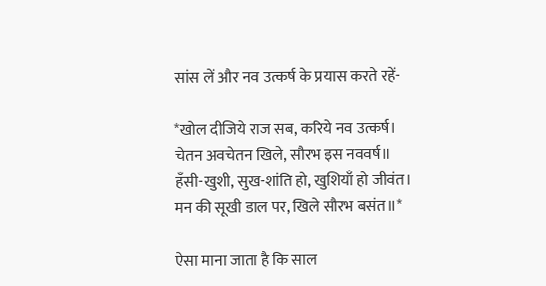सांस लें और नव उत्कर्ष के प्रयास करते रहें-

*खोल दीजिये राज सब, करिये नव उत्कर्ष।
चेतन अवचेतन खिले, सौरभ इस नववर्ष॥
हँसी-खुशी, सुख-शांति हो, खुशियाँ हो जीवंत।
मन की सूखी डाल पर, खिले सौरभ बसंत॥*

ऐसा माना जाता है कि साल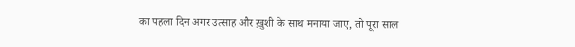का पहला दिन अगर उत्साह और ख़ुशी के साथ मनाया जाए, तो पूरा साल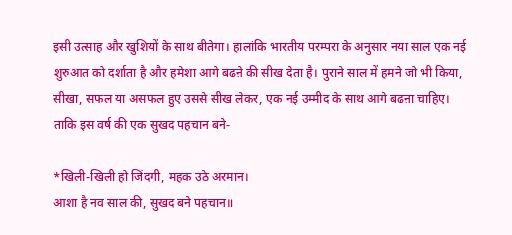इसी उत्साह और खुशियों के साथ बीतेगा। हालांकि भारतीय परम्परा के अनुसार नया साल एक नई शुरुआत को दर्शाता है और हमेशा आगे बढऩे की सीख देता है। पुराने साल में हमने जो भी किया, सीखा, सफल या असफल हुए उससे सीख लेकर, एक नई उम्मीद के साथ आगे बढऩा चाहिए। ताकि इस वर्ष की एक सुखद पहचान बने-

*खिली-खिली हो जिंदगी, महक उठे अरमान।
आशा है नव साल की, सुखद बने पहचान॥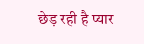छेड़ रही है प्यार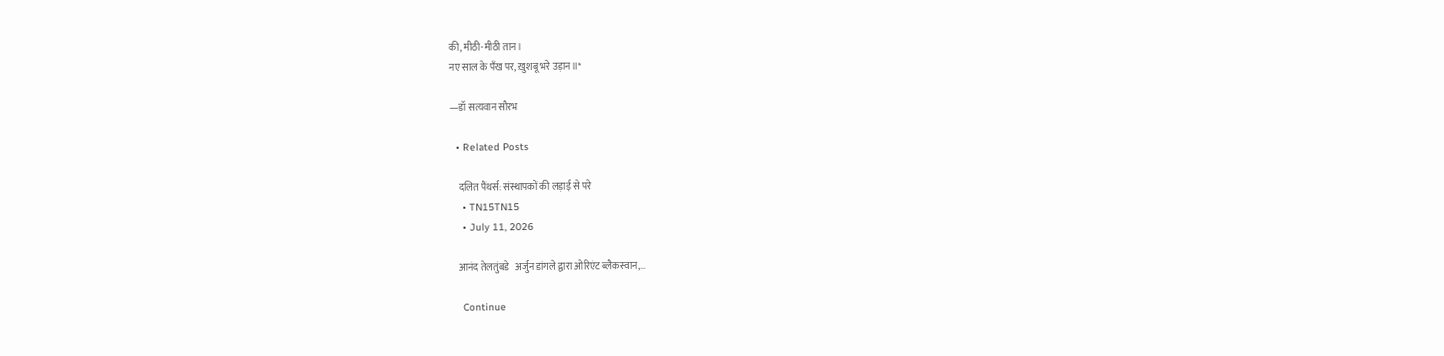की, मीठी-मीठी तान।
नए साल के पँख पर, ख़ुशबू भरे उड़ान॥*

—डॉ सत्यवान सौरभ

  • Related Posts

    दलित पैंथर्स: संस्थापकों की लड़ाई से परे
    • TN15TN15
    • July 11, 2026

    आनंद तेलतुंबडे   अर्जुन डांगले द्वारा ओरिएंट ब्लैकस्वान,…

    Continue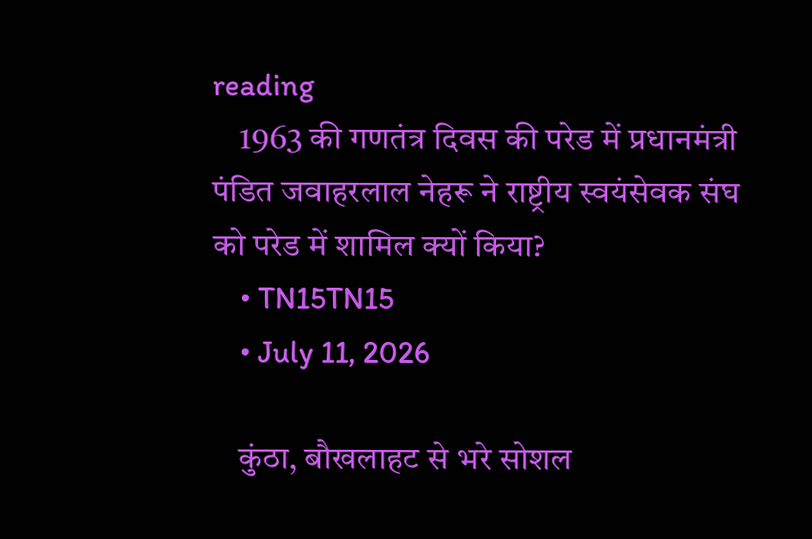reading
    1963 की गणतंत्र दिवस की परेड में प्रधानमंत्री पंडित जवाहरलाल नेहरू ने राष्ट्रीय स्वयंसेवक संघ को परेड में शामिल क्यों किया?
    • TN15TN15
    • July 11, 2026

    कुंठा, बौखलाहट से भरे सोशल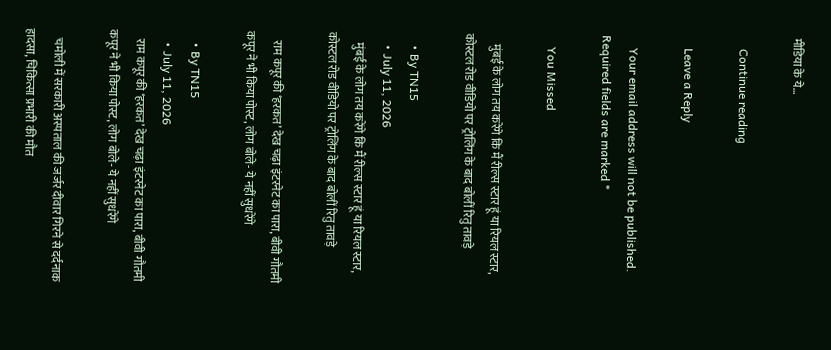मीडिया के ये…

    Continue reading

    Leave a Reply

    Your email address will not be published. Required fields are marked *

    You Missed

    मुंबई के लोग तय करेंगे कि मैं रील्स स्टार हूं या रियल स्टार, कोस्टल रोड वीडियो पर ट्रोलिंग के बाद बोलीं रितु तावड़े

    • By TN15
    • July 11, 2026
    मुंबई के लोग तय करेंगे कि मैं रील्स स्टार हूं या रियल स्टार, कोस्टल रोड वीडियो पर ट्रोलिंग के बाद बोलीं रितु तावड़े

    राम कपूर की ‘हरकत’ देख चढ़ा इंटरनेट का पारा, बीवी गौतमी कपूर ने भी किया पोस्‍ट, लोग बोले- ये नहीं सुधरेंगे

    • By TN15
    • July 11, 2026
    राम कपूर की ‘हरकत’ देख चढ़ा इंटरनेट का पारा, बीवी गौतमी कपूर ने भी किया पोस्‍ट, लोग बोले- ये नहीं सुधरेंगे

    चमोली में सरकारी अस्पताल की जर्जर दीवार गिरने से दर्दनाक हादसा, चिकित्सा प्रभारी की मौत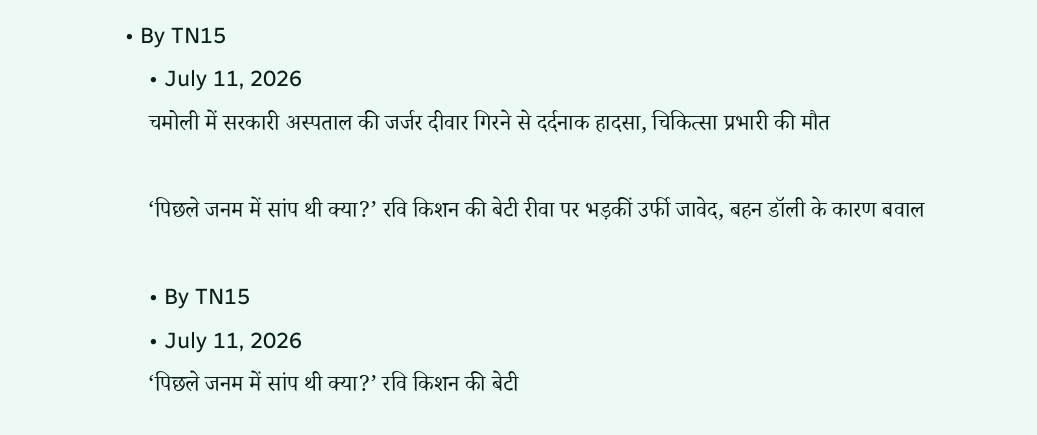• By TN15
    • July 11, 2026
    चमोली में सरकारी अस्पताल की जर्जर दीवार गिरने से दर्दनाक हादसा, चिकित्सा प्रभारी की मौत

    ‘पिछले जनम में सांप थी क्या?’ रवि किशन की बेटी रीवा पर भड़कीं उर्फी जावेद, बहन डॉली के कारण बवाल

    • By TN15
    • July 11, 2026
    ‘पिछले जनम में सांप थी क्या?’ रवि किशन की बेटी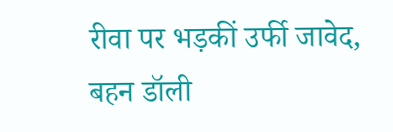रीवा पर भड़कीं उर्फी जावेद, बहन डॉली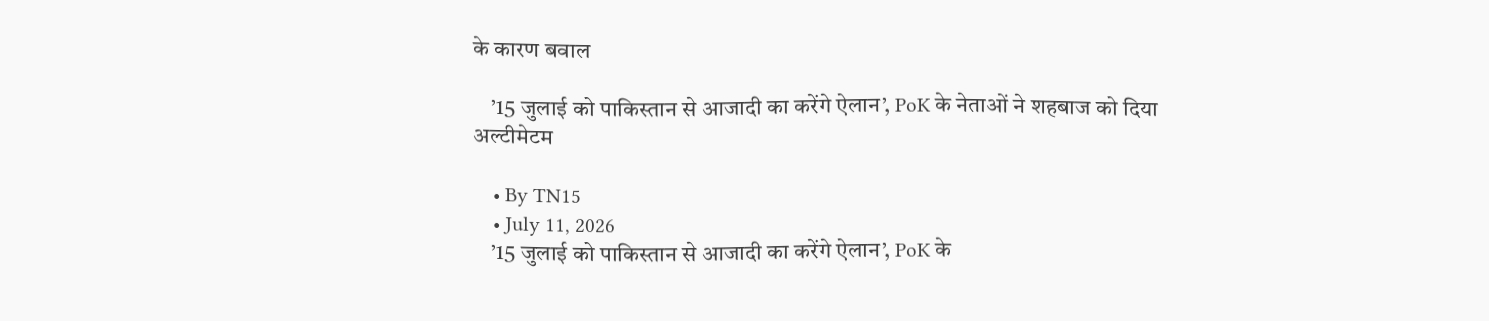के कारण बवाल

    ’15 जुलाई को पाकिस्तान से आजादी का करेंगे ऐलान’, PoK के नेताओं ने शहबाज को दिया अल्टीमेटम

    • By TN15
    • July 11, 2026
    ’15 जुलाई को पाकिस्तान से आजादी का करेंगे ऐलान’, PoK के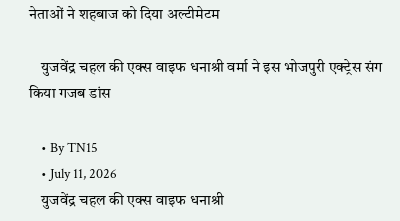नेताओं ने शहबाज को दिया अल्टीमेटम

    युजवेंद्र चहल की एक्स वाइफ धनाश्री वर्मा ने इस भोजपुरी एक्ट्रेस संग किया गजब डांस

    • By TN15
    • July 11, 2026
    युजवेंद्र चहल की एक्स वाइफ धनाश्री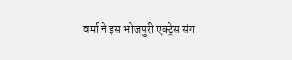वर्मा ने इस भोजपुरी एक्ट्रेस संग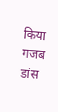किया गजब डांस